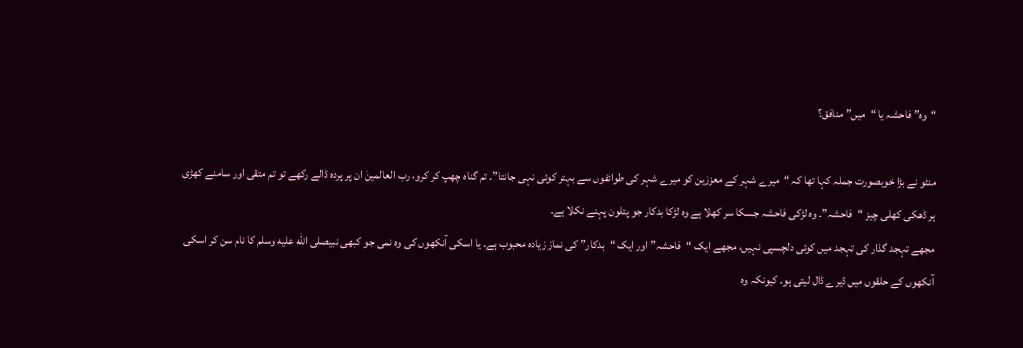“وہ” فاحشہ یا “میں” منافق؟

منٹو نے بڑا خوبصورت جملہ کہا تھا کہ “میرے شہر کے معززین کو میرے شہر کی طوائفوں سے بہتر کوئی نہی جانتا”۔ تم گناہ چھپ کر کرو، رب العالمینٰ ان پر پردہ ڈالے رکھے تو تم متقی اور سامنے کھڑی ہر ڈھکی کھلی چیز “فاحشہ”۔ وہ لڑکی فاحشہ جسکا سر کھلا ہے وہ لڑکا بدکار جو پتلون پہنے نکلا ہے۔
مجھے تہجد گذار کی تہجد میں کوئی دلچسپی نہیں، مجھے ایک “فاحشہ” اور ایک “بدکار” کی نماز زیادہ محبوب ہے۔ یا اسکی آنکھوں کی وہ نمی جو کبھی نبیصلى الله عليه وسلم کا نام سن کر اسکی آنکھوں کے حلقوں میں ڈیرے ڈال لیتی ہو۔ کیونکہ وہ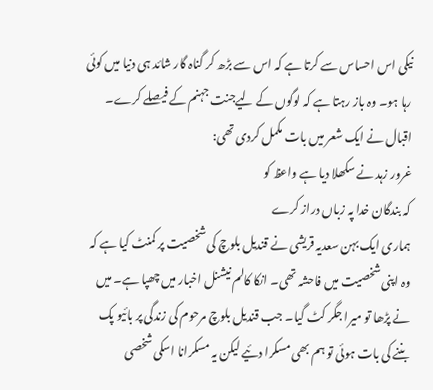نیکی اس احساس سے کرتا ہے کہ اس سے بڑھ کر گناہ گار شائد ہی دنیا میں کوئی رہا ہو۔ وہ باز رہتا ہے کہ لوگوں کے لیےجنت جہنم کے فیصلے کرے۔ اقبال نے ایک شعر میں بات مکمل کردی تھی:
غرور زہد نے سکھلا دیا ہے واعظ کو
کہ بندگان خدا پہ زباں دراز کرے
ہماری ایک بہن سعدیہ قریشی نے قندیل بلوچ کی شخصیت پر کمنٹ کیا ہے کہ وہ اپنی شخصیت میں فاحشہ تھی۔ انکا کالم نیشنل اخبار میں چھپا ہے۔ میں نے پڑھا تو میرا جگر کٹ گیا۔ جب قندیل بلوچ مرحوم کی زندگی پر بائیو پک بننے کی بات ہوئی تو ہم بھی مسکرا دئیے لیکن یہ مسکرانا اسکی شخصی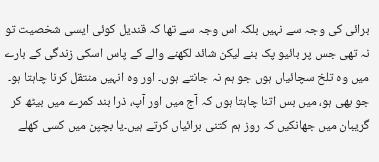برائی کی وجہ سے نہیں بلکہ اس وجہ سے تھا کہ قندیل کوئی ایسی شخصیت تو نہ تھی جس پر بائیو پک بنے لیکن شائد لکھنے والے کے پاس اسکی زندگی کے بارے میں وہ تلخ سچائیاں ہوں جو ہم نہ جانتے ہوں۔ اور وہ انہیں منتقل کرنا چاہتا ہو۔
جو بھی ہو، میں بس اتنا چاہتا ہوں کہ آج میں اور آپ، ذرا بند کمرے میں بیٹھ کر گریبان میں جھانکیں کہ روز ہم کتنی برائیاں کرتے ہیں۔یا بچپن میں کسی کھلے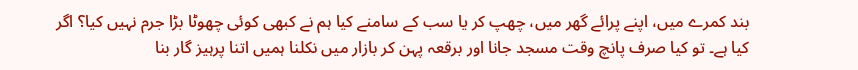بند کمرے میں، اپنے پرائے گھر میں، چھپ کر یا سب کے سامنے کیا ہم نے کبھی کوئی چھوٹا بڑا جرم نہیں کیا؟ اگر کیا ہے۔ تو کیا صرف پانچ وقت مسجد جانا اور برقعہ پہن کر بازار میں نکلنا ہمیں اتنا پرہیز گار بنا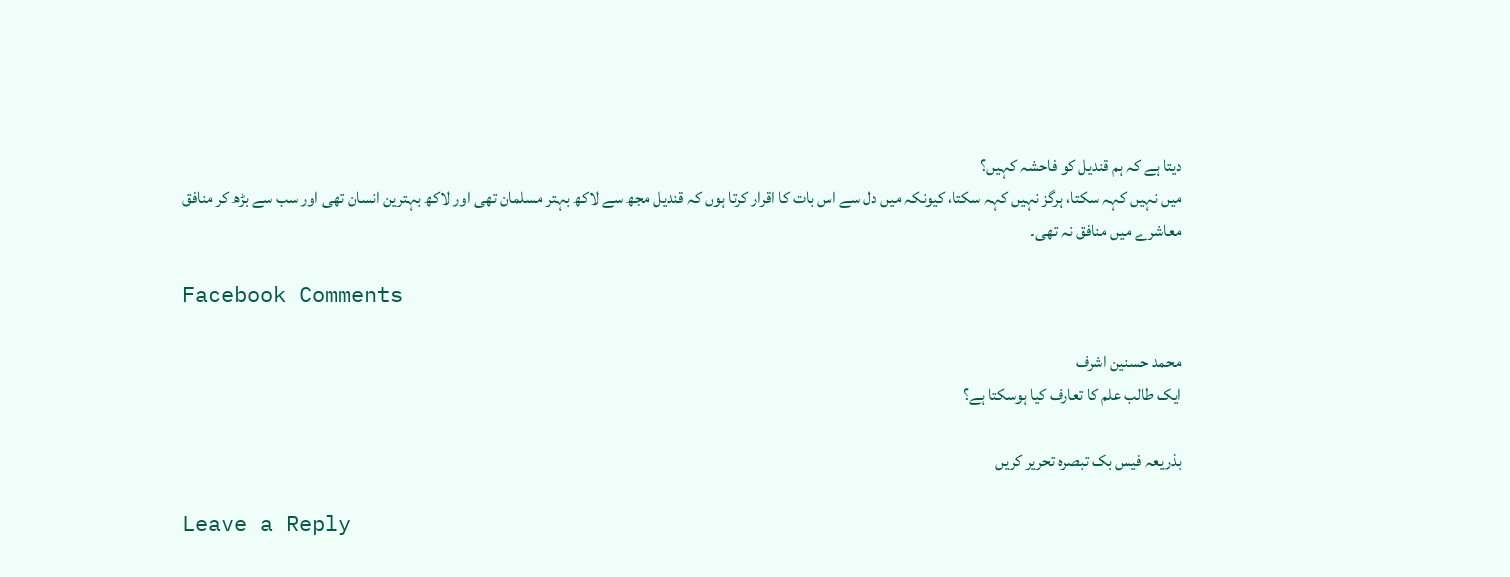دیتا ہے کہ ہم قندیل کو فاحشہ کہیں؟
میں نہیں کہہ سکتا، ہرگز نہیں کہہ سکتا، کیونکہ میں دل سے اس بات کا اقرار کرتا ہوں کہ قندیل مجھ سے لاکھ بہتر مسلمان تھی اور لاکھ بہترین انسان تھی اور سب سے بڑھ کر منافق معاشرے میں منافق نہ تھی۔

Facebook Comments

محمد حسنین اشرف
ایک طالب علم کا تعارف کیا ہوسکتا ہے؟

بذریعہ فیس بک تبصرہ تحریر کریں

Leave a Reply